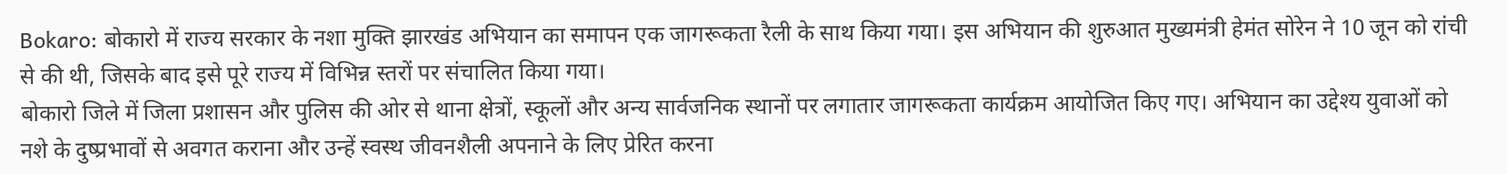Bokaro: बोकारो में राज्य सरकार के नशा मुक्ति झारखंड अभियान का समापन एक जागरूकता रैली के साथ किया गया। इस अभियान की शुरुआत मुख्यमंत्री हेमंत सोरेन ने 10 जून को रांची से की थी, जिसके बाद इसे पूरे राज्य में विभिन्न स्तरों पर संचालित किया गया।
बोकारो जिले में जिला प्रशासन और पुलिस की ओर से थाना क्षेत्रों, स्कूलों और अन्य सार्वजनिक स्थानों पर लगातार जागरूकता कार्यक्रम आयोजित किए गए। अभियान का उद्देश्य युवाओं को नशे के दुष्प्रभावों से अवगत कराना और उन्हें स्वस्थ जीवनशैली अपनाने के लिए प्रेरित करना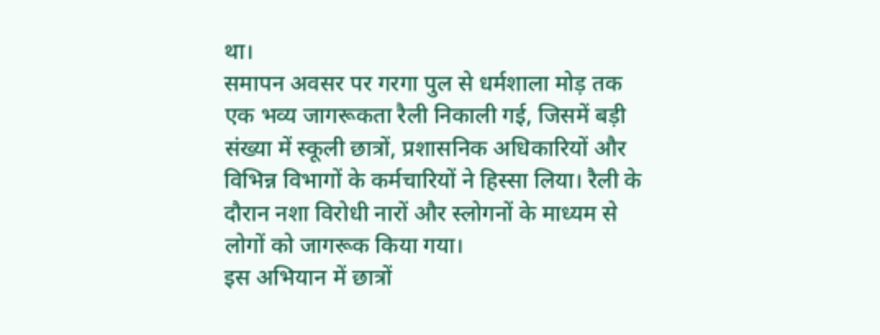था।
समापन अवसर पर गरगा पुल से धर्मशाला मोड़ तक एक भव्य जागरूकता रैली निकाली गई, जिसमें बड़ी संख्या में स्कूली छात्रों, प्रशासनिक अधिकारियों और विभिन्न विभागों के कर्मचारियों ने हिस्सा लिया। रैली के दौरान नशा विरोधी नारों और स्लोगनों के माध्यम से लोगों को जागरूक किया गया।
इस अभियान में छात्रों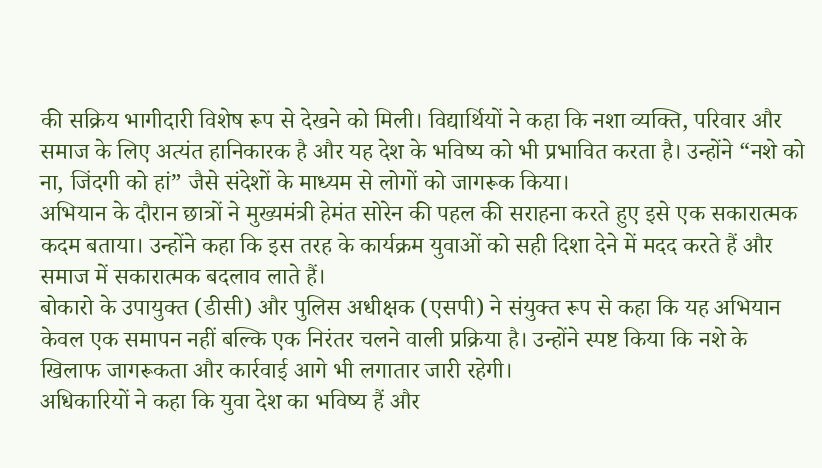की सक्रिय भागीदारी विशेष रूप से देखने को मिली। विद्यार्थियों ने कहा कि नशा व्यक्ति, परिवार और समाज के लिए अत्यंत हानिकारक है और यह देश के भविष्य को भी प्रभावित करता है। उन्होंने “नशे को ना, जिंदगी को हां” जैसे संदेशों के माध्यम से लोगों को जागरूक किया।
अभियान के दौरान छात्रों ने मुख्यमंत्री हेमंत सोरेन की पहल की सराहना करते हुए इसे एक सकारात्मक कदम बताया। उन्होंने कहा कि इस तरह के कार्यक्रम युवाओं को सही दिशा देने में मदद करते हैं और समाज में सकारात्मक बदलाव लाते हैं।
बोकारो के उपायुक्त (डीसी) और पुलिस अधीक्षक (एसपी) ने संयुक्त रूप से कहा कि यह अभियान केवल एक समापन नहीं बल्कि एक निरंतर चलने वाली प्रक्रिया है। उन्होंने स्पष्ट किया कि नशे के खिलाफ जागरूकता और कार्रवाई आगे भी लगातार जारी रहेगी।
अधिकारियों ने कहा कि युवा देश का भविष्य हैं और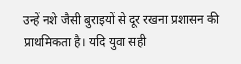उन्हें नशे जैसी बुराइयों से दूर रखना प्रशासन की प्राथमिकता है। यदि युवा सही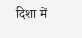दिशा में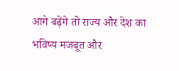आगे बढ़ेंगे तो राज्य और देश का भविष्य मजबूत और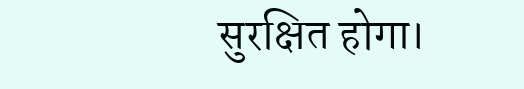सुरक्षित होगा।